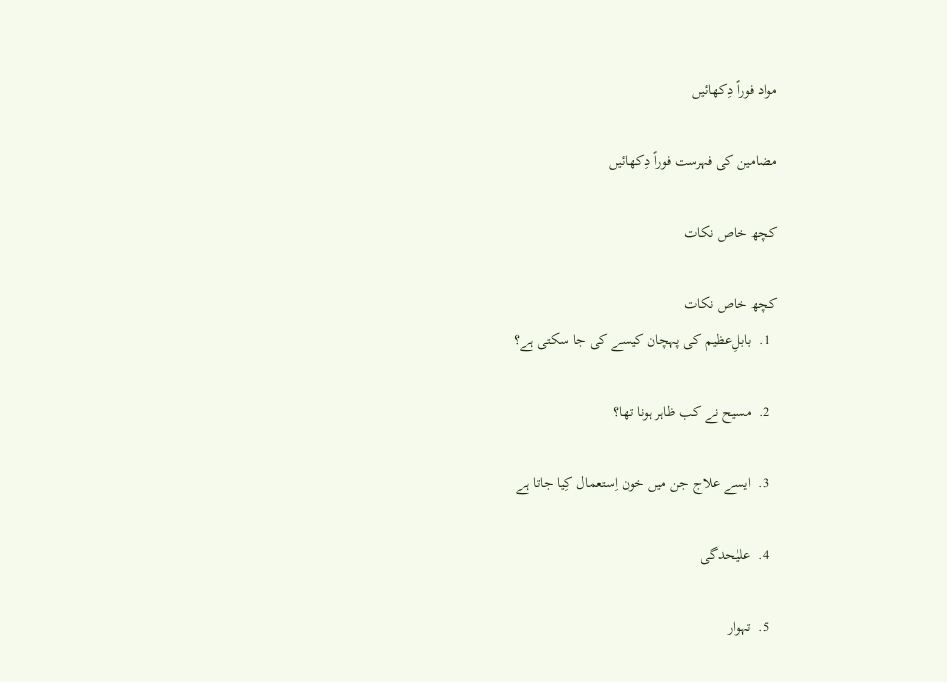مواد فوراً دِکھائیں

مضامین کی فہرست فوراً دِکھائیں

کچھ خاص نکات

کچھ خاص نکات
  1.  بابلِ‌عظیم کی پہچان کیسے کی جا سکتی ہے؟

  2.  مسیح نے کب ظاہر ہونا تھا؟

  3.  ایسے علاج جن میں خون اِستعمال کِیا جاتا ہے

  4.  علیٰحدگی

  5.  تہوار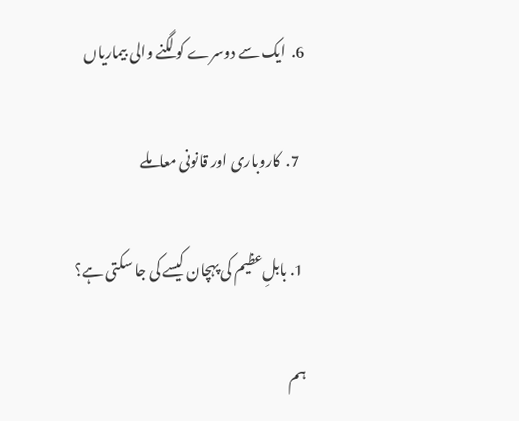6.  ایک سے دوسرے کو لگنے والی بیماریاں

  7.  کاروباری اور قانونی معاملے

 1. بابلِ‌عظیم کی پہچان کیسے کی جا سکتی ہے؟

ہم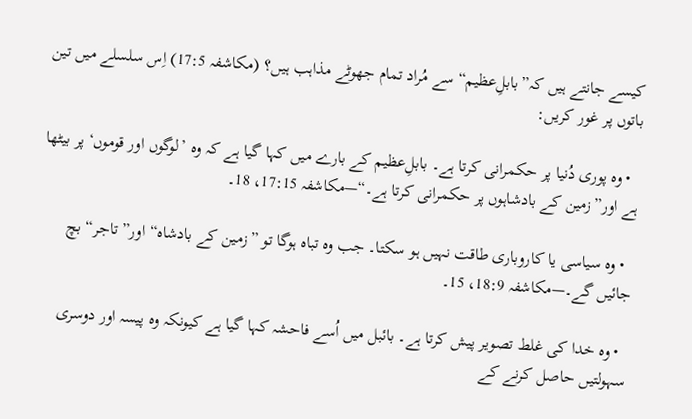کیسے جانتے ہیں کہ”بابلِ‌عظیم“ سے مُراد تمام جھوٹے مذاہب ہیں؟ (مکاشفہ 17:5) اِس سلسلے میں تین باتوں پر غور کریں:

  • وہ پوری دُنیا پر حکمرانی کرتا ہے۔ بابلِ‌عظیم کے بارے میں کہا گیا ہے کہ وہ ’لوگوں اور قوموں‘ پر بیٹھا ہے اور”زمین کے بادشاہوں پر حکمرانی کرتا ہے۔“—مکاشفہ 17:15، 18۔

  • وہ سیاسی یا کاروباری طاقت نہیں ہو سکتا۔ جب وہ تباہ ہوگا تو ”زمین کے بادشاہ“ اور”تاجر“ بچ جائیں گے۔—مکاشفہ 18:9، 15۔

  • وہ خدا کی غلط تصویر پیش کرتا ہے۔ بائبل میں اُسے فاحشہ کہا گیا ہے کیونکہ وہ پیسہ اور دوسری سہولتیں حاصل کرنے کے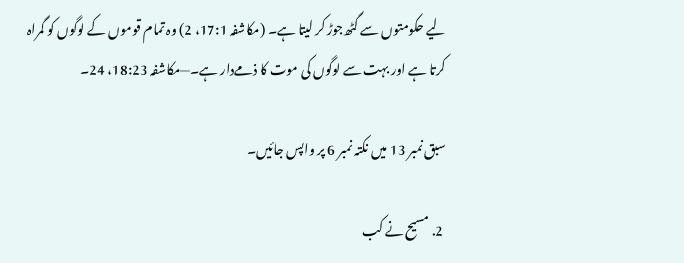لیے حکومتوں سے گٹھ‌جوڑ کر لیتا ہے۔ (مکاشفہ 17:1، 2) وہ تمام قوموں کے لوگوں کو گمراہ کرتا ہے اور بہت سے لوگوں کی موت کا ذمے‌دار ہے۔—مکاشفہ 18:23، 24۔

سبق نمبر 13 میں نکتہ نمبر 6 پر واپس جائیں۔

 2. مسیح نے کب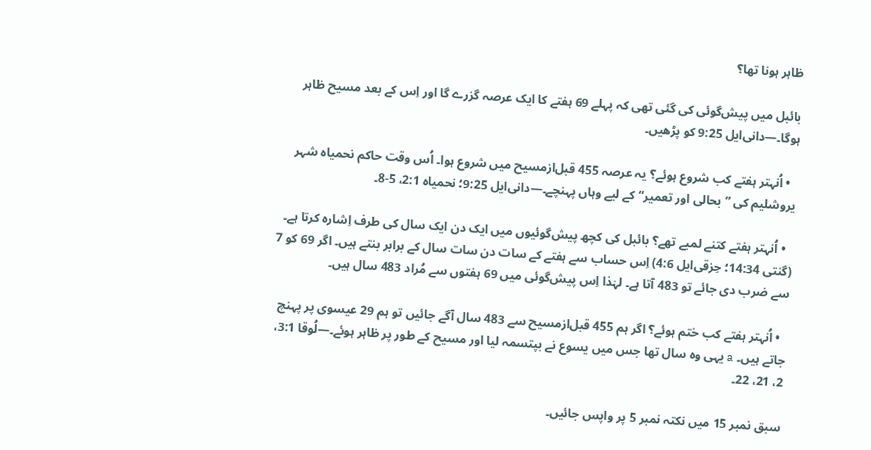ظاہر ہونا تھا؟

بائبل میں پیش‌گوئی کی گئی تھی کہ پہلے 69 ہفتے کا ایک عرصہ گزرے گا اور اِس کے بعد مسیح ظاہر ہوگا۔—دانی‌ایل 9:25 کو پڑھیں۔

  • اُنہتر ہفتے کب شروع ہوئے؟ یہ عرصہ 455 قبل‌ازمسیح میں شروع ہوا۔ اُس وقت حاکم نحمیاہ شہر یروشلیم کی ”بحالی اور تعمیر“کے لیے وہاں پہنچے۔—دانی‌ایل 9:25؛ نحمیاہ 2:1، 5-8۔

  • اُنہتر ہفتے کتنے لمبے تھے؟ بائبل کی کچھ پیش‌گوئیوں میں ایک دن ایک سال کی طرف اِشارہ کرتا ہے۔ (گنتی 14:34؛ حِزقی‌ایل 4:6) اِس حساب سے ہفتے کے سات دن سات سال کے برابر بنتے ہیں۔ اگر 69 کو 7 سے ضرب دی جائے تو 483 آتا ہے۔ لہٰذا اِس پیش‌گوئی میں 69 ہفتوں سے مُراد 483 سال ہیں۔

  • اُنہتر ہفتے کب ختم ہوئے؟ اگر ہم 455 قبل‌ازمسیح سے 483 سال آگے جائیں تو ہم 29 عیسوی پر پہنچ جاتے ہیں۔ a یہی وہ سال تھا جس میں یسوع نے بپتسمہ لیا اور مسیح کے طور پر ظاہر ہوئے۔—لُوقا 3:1، 2، 21، 22۔

سبق نمبر 15 میں نکتہ نمبر 5 پر واپس جائیں۔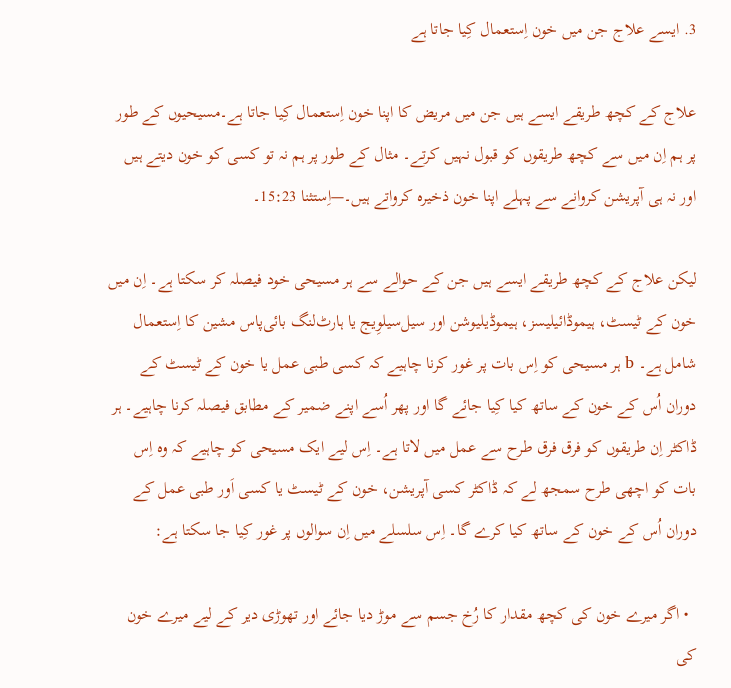3. ایسے علاج جن میں خون اِستعمال کِیا جاتا ہے

علاج کے کچھ طریقے ایسے ہیں جن میں مریض کا اپنا خون اِستعمال کِیا جاتا ہے۔مسیحیوں کے طور پر ہم اِن میں سے کچھ طریقوں کو قبول نہیں کرتے۔ مثال کے طور پر ہم نہ تو کسی کو خون دیتے ہیں اور نہ ہی آپریشن کروانے سے پہلے اپنا خون ذخیرہ کرواتے ہیں۔—اِستثنا 15:23۔

لیکن علاج کے کچھ طریقے ایسے ہیں جن کے حوالے سے ہر مسیحی خود فیصلہ کر سکتا ہے۔ اِن میں خون کے ٹیسٹ، ہیموڈائیلیسز، ہیموڈیلیوشن اور سیل‌سیلوِیج یا ہارٹ‌لنگ بائی‌پاس مشین کا اِستعمال شامل ہے۔ b ہر مسیحی کو اِس بات پر غور کرنا چاہیے کہ کسی طبی عمل یا خون کے ٹیسٹ کے دوران اُس کے خون کے ساتھ کیا کِیا جائے گا اور پھر اُسے اپنے ضمیر کے مطابق فیصلہ کرنا چاہیے۔ ہر ڈاکٹر اِن طریقوں کو فرق فرق طرح سے عمل میں لاتا ہے۔ اِس لیے ایک مسیحی کو چاہیے کہ وہ اِس بات کو اچھی طرح سمجھ لے کہ ڈاکٹر کسی آپریشن، خون کے ٹیسٹ یا کسی اَور طبی عمل کے دوران اُس کے خون کے ساتھ کیا کرے گا۔ اِس سلسلے میں اِن سوالوں پر غور کِیا جا سکتا ہے:

  • اگر میرے خون کی کچھ مقدار کا رُخ جسم سے موڑ دیا جائے اور تھوڑی دیر کے لیے میرے خون کی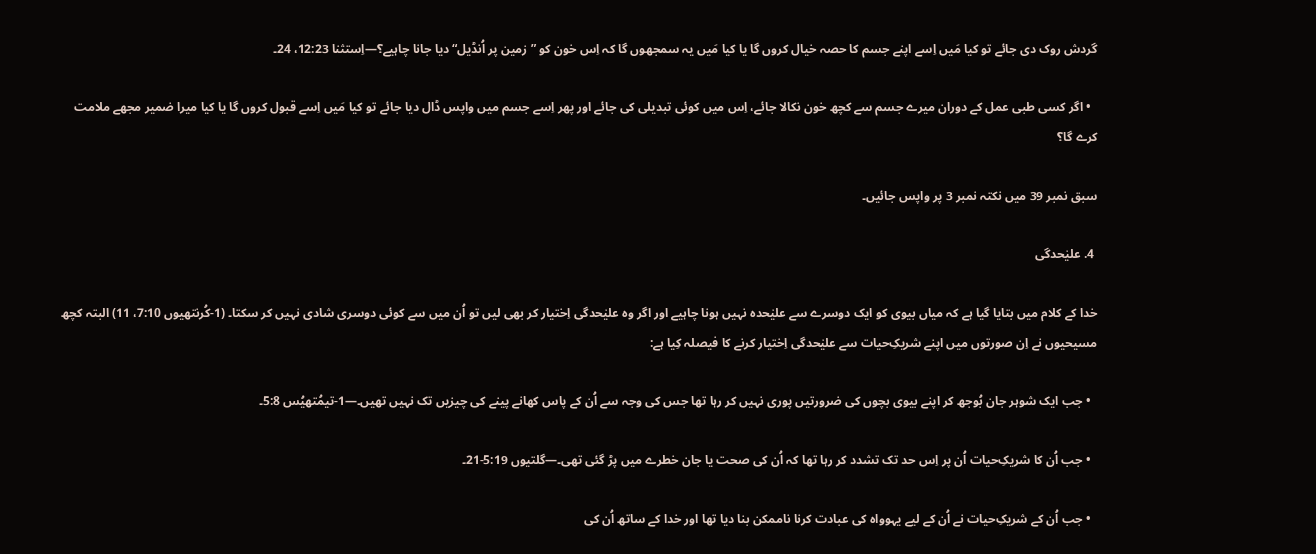گردش روک دی جائے تو کیا مَیں اِسے اپنے جسم کا حصہ خیال کروں گا یا کیا مَیں یہ سمجھوں گا کہ اِس خون کو ”زمین پر اُنڈیل“ دیا جانا چاہیے؟—اِستثنا 12:23، 24۔

  • اگر کسی طبی عمل کے دوران میرے جسم سے کچھ خون نکالا جائے، اِس میں کوئی تبدیلی کی جائے اور پھر اِسے جسم میں واپس ڈال دیا جائے تو کیا مَیں اِسے قبول کروں گا یا کیا میرا ضمیر مجھے ملامت کرے گا؟

سبق نمبر 39 میں نکتہ نمبر 3 پر واپس جائیں۔

 4. علیٰحدگی

خدا کے کلام میں بتایا گیا ہے کہ میاں بیوی کو ایک دوسرے سے علیٰحدہ نہیں ہونا چاہیے اور اگر وہ علیٰحدگی اِختیار کر بھی لیں تو اُن میں سے کوئی دوسری شادی نہیں کر سکتا۔ (1-کُرنتھیوں 7:10، 11) البتہ کچھ مسیحیوں نے اِن صورتوں میں اپنے شریکِ‌حیات سے علیٰحدگی اِختیار کرنے کا فیصلہ کِیا ہے:

  • جب ایک شوہر جان بُوجھ کر اپنے بیوی بچوں کی ضرورتیں پوری نہیں کر رہا تھا جس کی وجہ سے اُن کے پاس کھانے پینے کی چیزیں تک نہیں تھیں۔—1-تیمُتھیُس 5:8۔

  • جب اُن کا شریکِ‌حیات اُن پر اِس حد تک تشدد کر رہا تھا کہ اُن کی صحت یا جان خطرے میں پڑ گئی تھی۔—گلتیوں 5:19-21۔

  • جب اُن کے شریکِ‌حیات نے اُن کے لیے یہوواہ کی عبادت کرنا ناممکن بنا دیا تھا اور خدا کے ساتھ اُن کی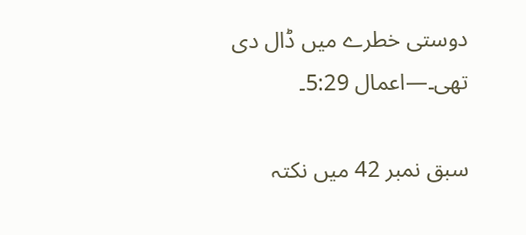دوستی خطرے میں ڈال دی تھی۔—اعمال 5:29۔

سبق نمبر 42 میں نکتہ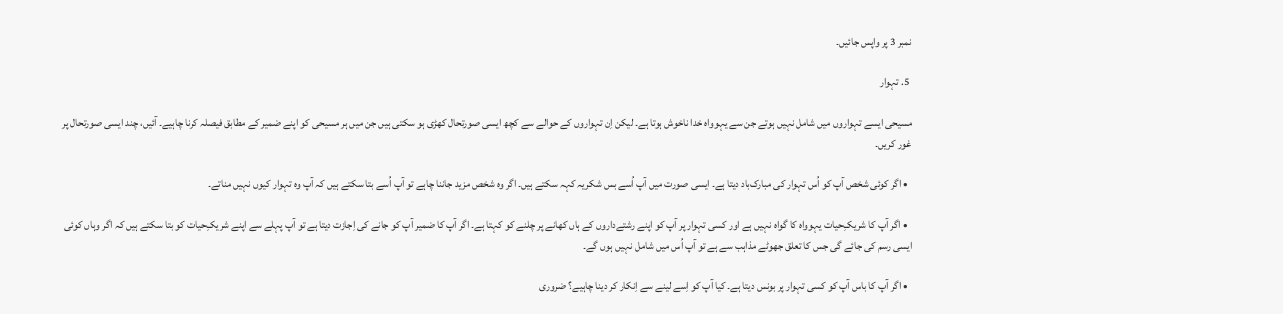نمبر 3 پر واپس جائیں۔

 5. تہوار

مسیحی ایسے تہواروں میں شامل نہیں ہوتے جن سے یہوواہ خدا ناخوش ہوتا ہے۔ لیکن اِن تہواروں کے حوالے سے کچھ ایسی صورتحال کھڑی ہو سکتی ہیں جن میں ہر مسیحی کو اپنے ضمیر کے مطابق فیصلہ کرنا چاہیے۔ آئیں، چند ایسی صورتحال پر غور کریں۔

  • اگر کوئی شخص آپ کو اُس تہوار کی مبارک‌باد دیتا ہے۔ ایسی صورت میں آپ اُسے بس شکریہ کہہ سکتے ہیں۔ اگر وہ شخص مزید جاننا چاہے تو آپ اُسے بتا سکتے ہیں کہ آپ وہ تہوار کیوں نہیں مناتے۔

  • اگر آپ کا شریکِ‌حیات یہوواہ کا گواہ نہیں ہے اور کسی تہوار پر آپ کو اپنے رشتے‌داروں کے ہاں کھانے پر چلنے کو کہتا ہے۔ اگر آپ کا ضمیر آپ کو جانے کی اِجازت دیتا ہے تو آپ پہلے سے اپنے شریکِ‌حیات کو بتا سکتے ہیں کہ اگر وہاں کوئی ایسی رسم کی جائے گی جس کا تعلق جھوٹے مذاہب سے ہے تو آپ اُس میں شامل نہیں ہوں گے۔

  • اگر آپ کا باس آپ کو کسی تہوار پر بونس دیتا ہے۔ کیا آپ کو اِسے لینے سے اِنکار کر دینا چاہیے؟ ضروری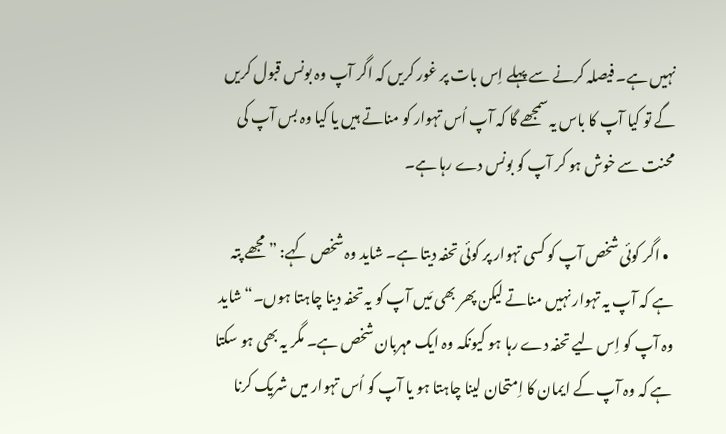نہیں ہے۔ فیصلہ کرنے سے پہلے اِس بات پر غور کریں کہ اگر آپ وہ بونس قبول کریں گے تو کیا آپ کا باس یہ سمجھے گا کہ آپ اُس تہوار کو مناتے ہیں یا کیا وہ بس آپ کی محنت سے خوش ہو کر آپ کو بونس دے رہا ہے۔

  • اگر کوئی شخص آپ کو کسی تہوار پر کوئی تحفہ دیتا ہے۔ شاید وہ شخص کہے: ”مجھے پتہ ہے کہ آپ یہ تہوار نہیں مناتے لیکن پھر بھی مَیں آپ کو یہ تحفہ دینا چاہتا ہوں۔“ شاید وہ آپ کو اِس لیے تحفہ دے رہا ہو کیونکہ وہ ایک مہربان شخص ہے۔ مگر یہ بھی ہو سکتا ہے کہ وہ آپ کے ایمان کا اِمتحان لینا چاہتا ہو یا آپ کو اُس تہوار میں شریک کرنا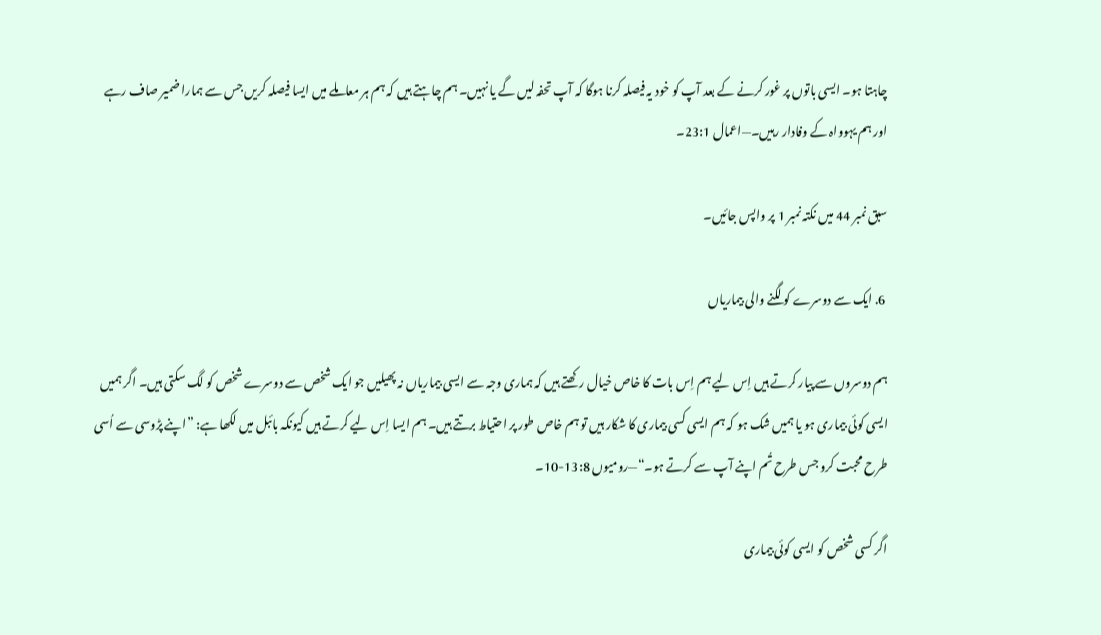چاہتا ہو۔ ایسی باتوں پر غور کرنے کے بعد آپ کو خود یہ فیصلہ کرنا ہوگا کہ آپ تحفہ لیں گے یا نہیں۔ ہم چاہتے ہیں کہ ہم ہر معاملے میں ایسا فیصلہ کریں جس سے ہمارا ضمیر صاف رہے اور ہم یہوواہ کے وفادار رہیں۔—اعمال 23:1۔

سبق نمبر 44 میں نکتہ نمبر 1 پر واپس جائیں۔

 6. ایک سے دوسرے کو لگنے والی بیماریاں

ہم دوسروں سے پیار کرتے ہیں اِس لیے ہم اِس بات کا خاص خیال رکھتے ہیں کہ ہماری وجہ سے ایسی بیماریاں نہ پھیلیں جو ایک شخص سے دوسرے شخص کو لگ سکتی ہیں۔ اگر ہمیں ایسی کوئی بیماری ہو یا ہمیں شک ہو کہ ہم ایسی کسی بیماری کا شکار ہیں تو ہم خاص طور پر احتیاط برتتے ہیں۔ ہم ایسا اِس لیے کرتے ہیں کیونکہ بائبل میں لکھا ہے: ”اپنے پڑوسی سے اُسی طرح محبت کرو جس طرح تُم اپنے آپ سے کرتے ہو۔“—رومیوں 13:8-10۔

اگر کسی شخص کو ایسی کوئی بیماری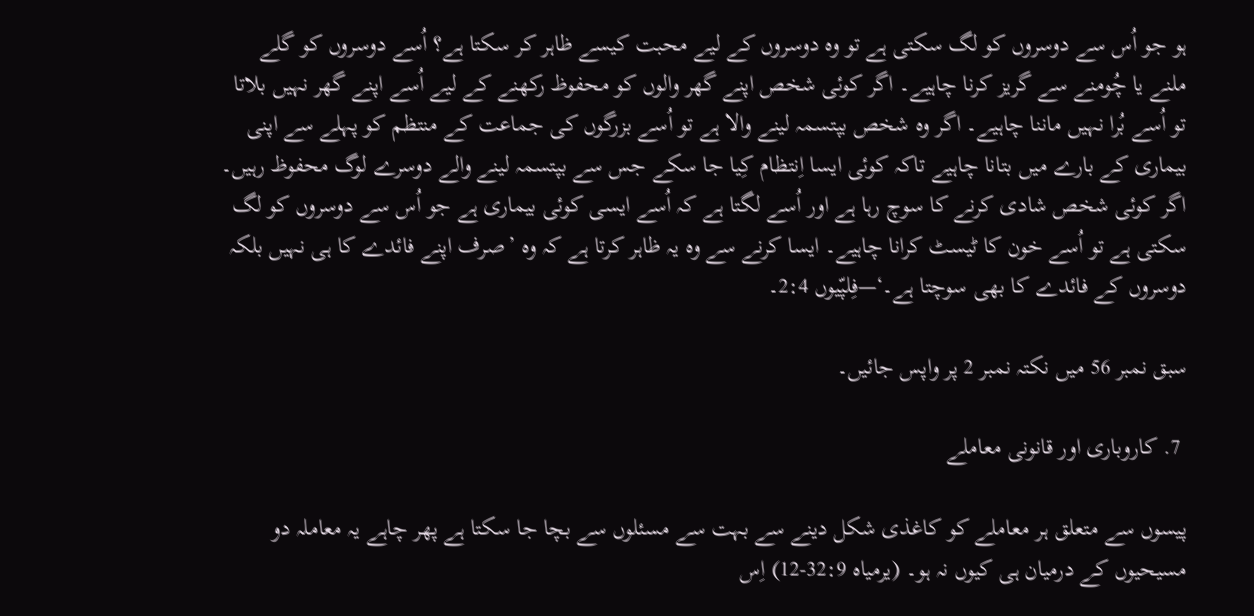ہو جو اُس سے دوسروں کو لگ سکتی ہے تو وہ دوسروں کے لیے محبت کیسے ظاہر کر سکتا ہے؟ اُسے دوسروں کو گلے ملنے یا چُومنے سے گریز کرنا چاہیے۔ اگر کوئی شخص اپنے گھر والوں کو محفوظ رکھنے کے لیے اُسے اپنے گھر نہیں بلا‌تا تو اُسے بُرا نہیں ماننا چاہیے۔ اگر وہ شخص بپتسمہ لینے والا ہے تو اُسے بزرگوں کی جماعت کے منتظم کو پہلے سے اپنی بیماری کے بارے میں بتانا چاہیے تاکہ کوئی ایسا اِنتظام کِیا جا سکے جس سے بپتسمہ لینے والے دوسرے لوگ محفوظ رہیں۔ اگر کوئی شخص شادی کرنے کا سوچ رہا ہے اور اُسے لگتا ہے کہ اُسے ایسی کوئی بیماری ہے جو اُس سے دوسروں کو لگ سکتی ہے تو اُسے خون کا ٹیسٹ کرانا چاہیے۔ ایسا کرنے سے وہ یہ ظاہر کرتا ہے کہ وہ ’صرف اپنے فائدے کا ہی نہیں بلکہ دوسروں کے فائدے کا بھی سوچتا ہے۔‘—فِلپّیوں 2:4۔

سبق نمبر 56 میں نکتہ نمبر 2 پر واپس جائیں۔

 7. کاروباری اور قانونی معاملے

پیسوں سے متعلق ہر معاملے کو کاغذی شکل دینے سے بہت سے مسئلوں سے بچا جا سکتا ہے پھر چاہے یہ معاملہ دو مسیحیوں کے درمیان ہی کیوں نہ ہو۔ (یرمیاہ 32:9-12) اِس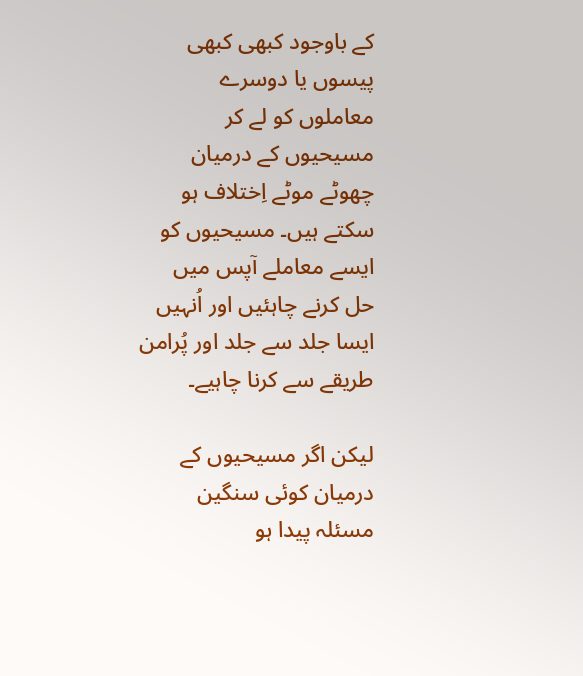کے باوجود کبھی کبھی پیسوں یا دوسرے معاملوں کو لے کر مسیحیوں کے درمیان چھوٹے موٹے اِختلاف ہو سکتے ہیں۔ مسیحیوں کو ایسے معاملے آپس میں حل کرنے چاہئیں اور اُنہیں ایسا جلد سے جلد اور پُرامن طریقے سے کرنا چاہیے۔

لیکن اگر مسیحیوں کے درمیان کوئی سنگین مسئلہ پیدا ہو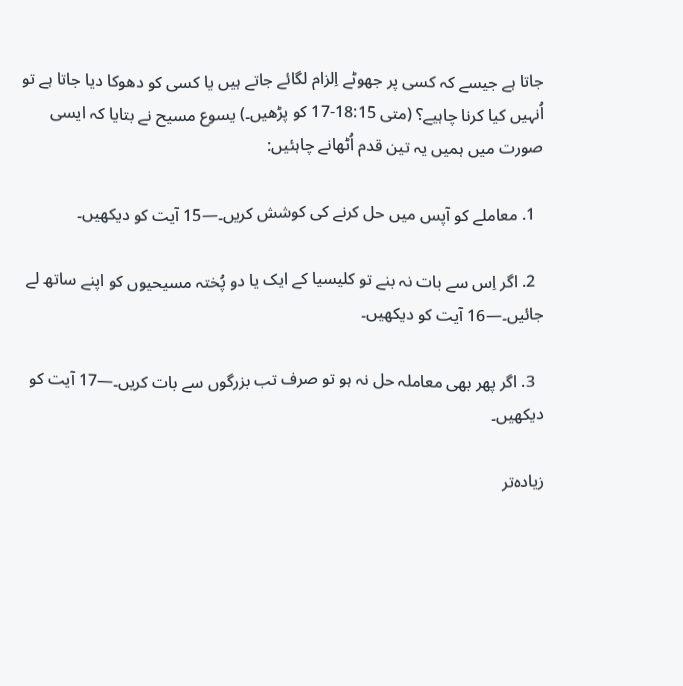جاتا ہے جیسے کہ کسی پر جھوٹے اِلزام لگائے جاتے ہیں یا کسی کو دھوکا دیا جاتا ہے تو اُنہیں کیا کرنا چاہیے؟ (متی 18:15-17 کو پڑھیں۔) یسوع مسیح نے بتایا کہ ایسی صورت میں ہمیں یہ تین قدم اُٹھانے چاہئیں:

  1. معاملے کو آپس میں حل کرنے کی کوشش کریں۔—15 آیت کو دیکھیں۔

  2. اگر اِس سے بات نہ بنے تو کلیسیا کے ایک یا دو پُختہ مسیحیوں کو اپنے ساتھ لے جائیں۔—16 آیت کو دیکھیں۔

  3. اگر پھر بھی معاملہ حل نہ ہو تو صرف تب بزرگوں سے بات کریں۔—17 آیت کو دیکھیں۔

زیادہ‌تر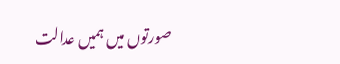صورتوں میں ہمیں عدالت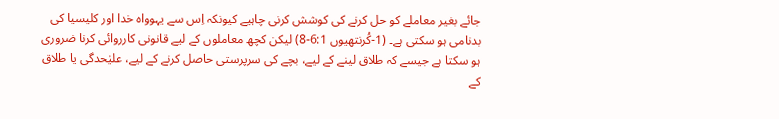جائے بغیر معاملے کو حل کرنے کی کوشش کرنی چاہیے کیونکہ اِس سے یہوواہ خدا اور کلیسیا کی بدنامی ہو سکتی ہے۔ (1-کُرنتھیوں 6:1-8) لیکن کچھ معاملوں کے لیے قانونی کارروائی کرنا ضروری ہو سکتا ہے جیسے کہ طلاق لینے کے لیے، بچے کی سرپرستی حاصل کرنے کے لیے، علیٰحدگی یا طلاق کے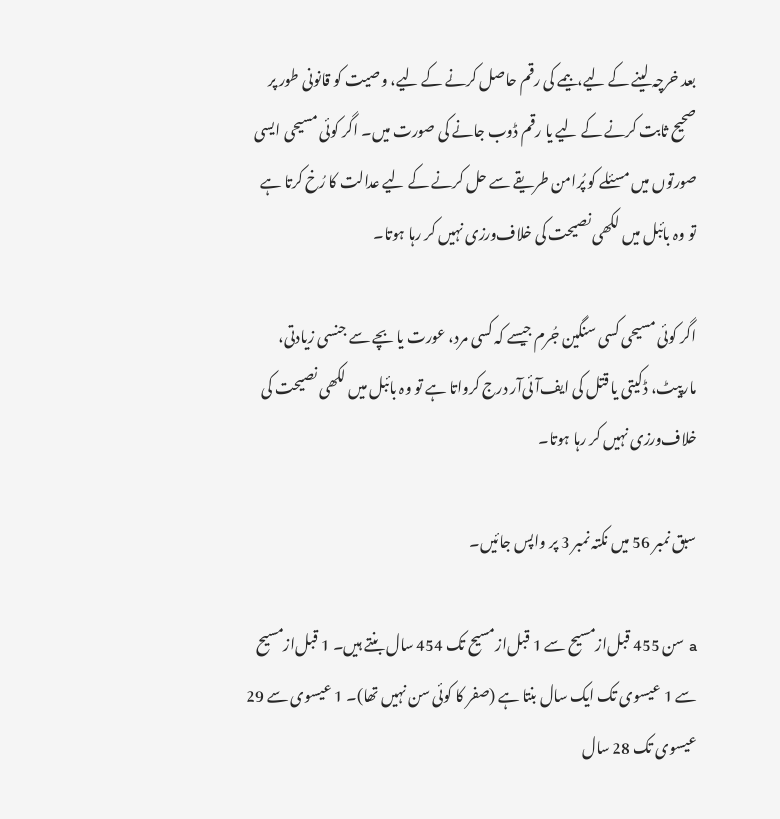بعد خرچہ لینے کے لیے، بیمے کی رقم حاصل کرنے کے لیے، وصیت کو قانونی طور پر صحیح ثابت کرنے کے لیے یا رقم ڈوب جانے کی صورت میں۔ اگر کوئی مسیحی ایسی صورتوں میں مسئلے کو پُرامن طریقے سے حل کرنے کے لیے عدالت کا رُخ کرتا ہے تو وہ بائبل میں لکھی نصیحت کی خلاف‌ورزی نہیں کر رہا ہوتا۔

اگر کوئی مسیحی کسی سنگین جُرم جیسے کہ کسی مرد، عورت یا بچے سے جنسی زیادتی، مارپیٹ، ڈکیتی یا قتل کی ایف‌آئی‌آر درج کرواتا ہے تو وہ بائبل میں لکھی نصیحت کی خلاف‌ورزی نہیں کر رہا ہوتا۔

سبق نمبر 56 میں نکتہ نمبر 3 پر واپس جائیں۔

a سن 455 قبل‌ازمسیح سے 1 قبل‌ازمسیح تک 454 سال بنتے ہیں۔ 1 قبل‌ازمسیح سے 1 عیسوی تک ایک سال بنتا ہے (صفر کا کوئی سن نہیں تھا)۔ 1 عیسوی سے 29 عیسوی تک 28 سال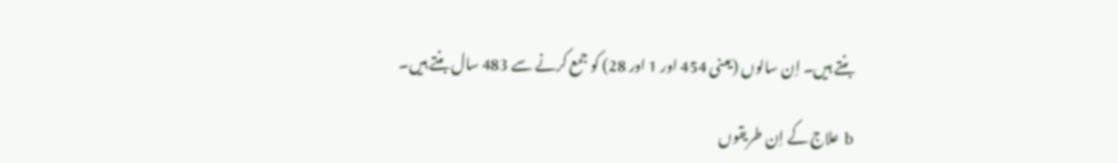بنتے ہیں۔ اِن سالوں (یعنی 454 اور 1 اور 28) کو جمع کرنے سے 483 سال بنتے ہیں۔

b علاج کے اِن طریقوں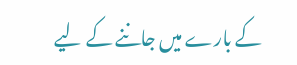کے بارے میں جاننے کے لیے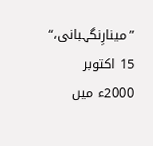”مینارِنگہبانی،“ 15 اکتوبر 2000ء میں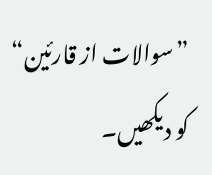”سوالات از قارئین“ کو دیکھیں۔